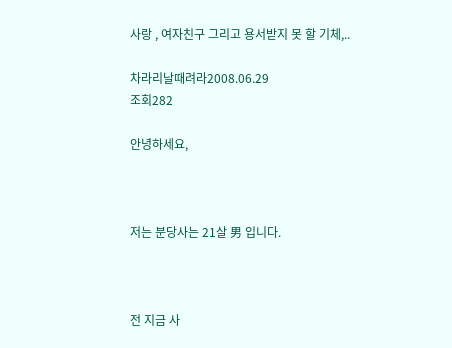사랑 , 여자친구 그리고 용서받지 못 할 기체,..

차라리날때려라2008.06.29
조회282

안녕하세요,



저는 분당사는 21살 男 입니다.



전 지금 사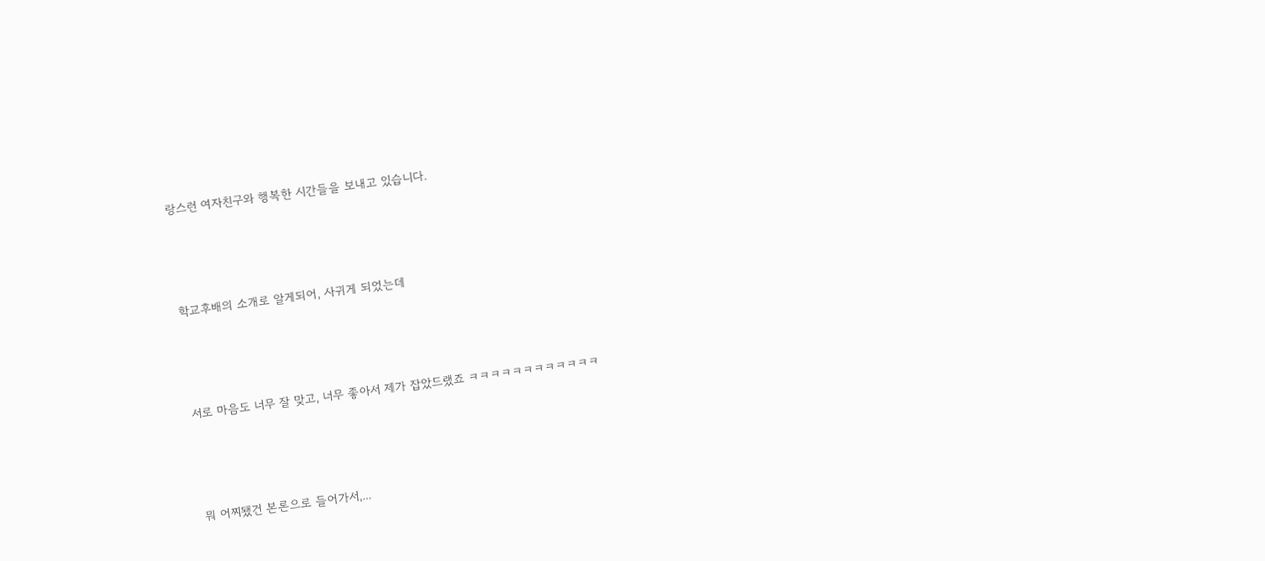랑스런 여자친구와 행복한 시간들을 보내고 있습니다.



학교후배의 소개로 알게되어, 사귀게 되었는데



서로 마음도 너무 잘 맞고, 너무 좋아서 제가 잡았드랬죠 ㅋㅋㅋㅋㅋㅋㅋㅋㅋㅋㅋㅋ



뭐 어찌됐건 본론으로 들어가서,...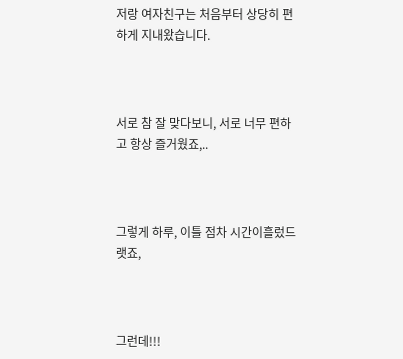저랑 여자친구는 처음부터 상당히 편하게 지내왔습니다.



서로 참 잘 맞다보니, 서로 너무 편하고 항상 즐거웠죠,..



그렇게 하루, 이틀 점차 시간이흘렀드랫죠,



그런데!!!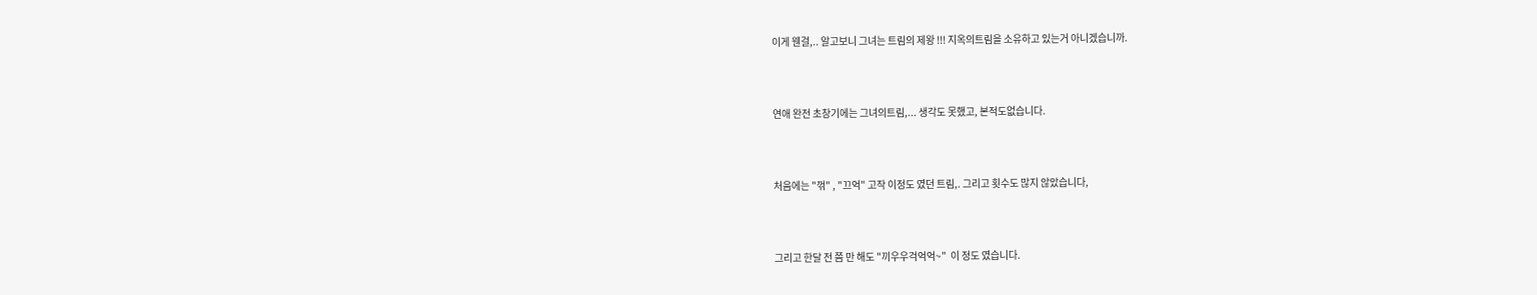이게 웬걸,.. 알고보니 그녀는 트림의 제왕 !!! 지옥의트림을 소유하고 있는거 아니겠습니까.



연애 완전 초창기에는 그녀의트림,... 생각도 못했고, 본적도없습니다.



처음에는 "꺾" , "끄억" 고작 이정도 였던 트림,. 그리고 횟수도 많지 않았습니다,



그리고 한달 전 쯤 만 해도 "끼우우걱억억~"  이 정도 였습니다.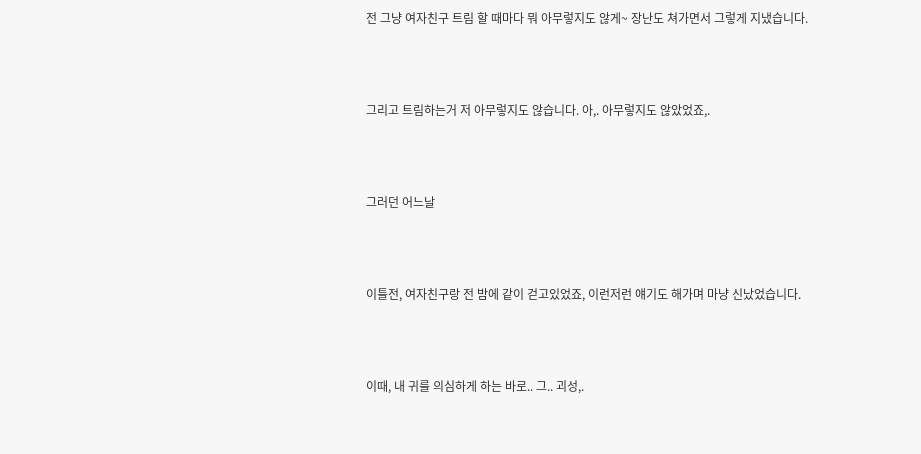전 그냥 여자친구 트림 할 때마다 뭐 아무렇지도 않게~ 장난도 쳐가면서 그렇게 지냈습니다.



그리고 트림하는거 저 아무렇지도 않습니다. 아,. 아무렇지도 않았었죠,.



그러던 어느날



이틀전, 여자친구랑 전 밤에 같이 걷고있었죠, 이런저런 얘기도 해가며 마냥 신났었습니다.



이때, 내 귀를 의심하게 하는 바로.. 그.. 괴성,.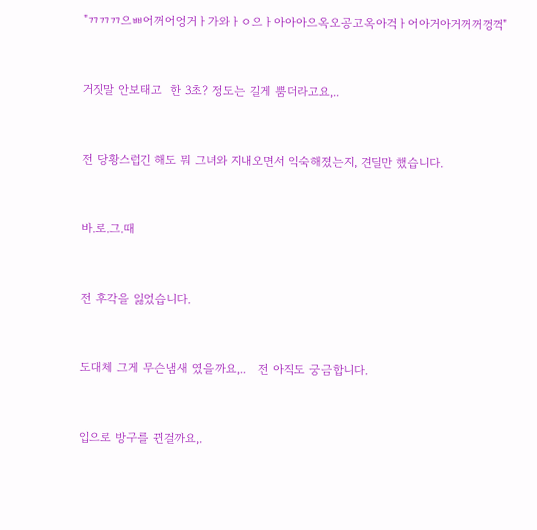"ㄲㄲㄲ으ㅃ어꺼어엉거ㅏ가와ㅏㅇ으ㅏ아아아으옥오공고옥아걱ㅏ어아거아거꺼꺼껑꺽"



거짓말 안보태고  한 3초? 정도는 길게 뿜더라고요,..



전 당황스럽긴 해도 뭐 그녀와 지내오면서 익숙해졌는지, 견딜만 했습니다.



바.로.그.때



전 후각을 잃었습니다.



도대체 그게 무슨냄새 였을까요,..   전 아직도 궁금합니다.



입으로 방구를 뀐걸까요,.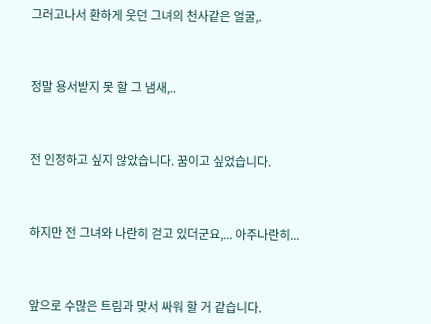그러고나서 환하게 웃던 그녀의 천사같은 얼굴,.



정말 용서받지 못 할 그 냄새,..



전 인정하고 싶지 않았습니다. 꿈이고 싶었습니다.



하지만 전 그녀와 나란히 걷고 있더군요,... 아주나란히...



앞으로 수많은 트림과 맞서 싸워 할 거 같습니다.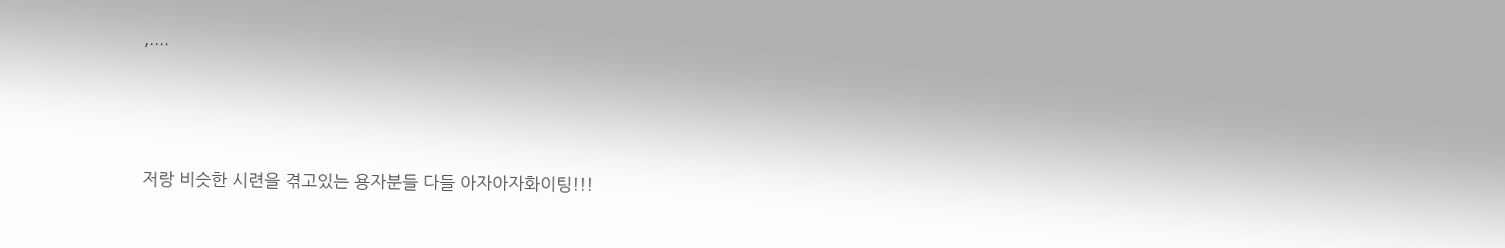,....



저랑 비슷한 시련을 겪고있는 용자분들 다들 아자아자화이팅!!!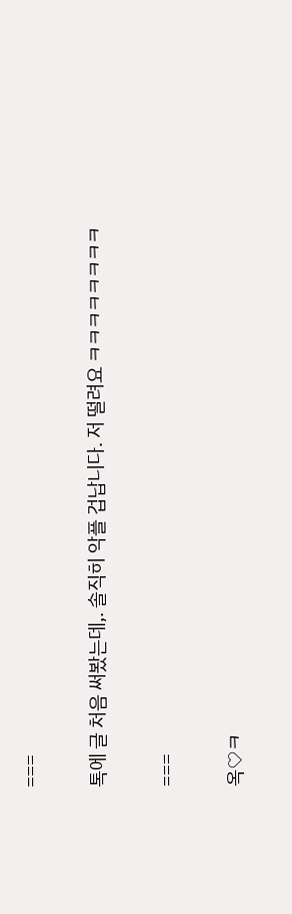===

톡에 글 처음 써봤는데,. 솔직히 악플 겁납니다. 저 떨려요 ㅋㅋㅋㅋㅋㅋㅋㅋ

===

옥♡ㅋ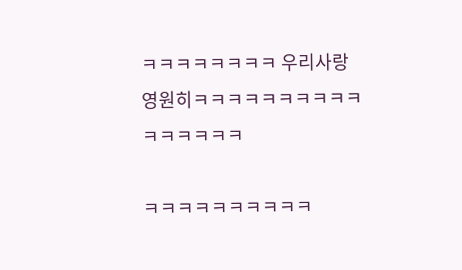ㅋㅋㅋㅋㅋㅋㅋㅋ 우리사랑 영원히ㅋㅋㅋㅋㅋㅋㅋㅋㅋㅋㅋㅋㅋㅋㅋㅋ

ㅋㅋㅋㅋㅋㅋㅋㅋㅋㅋ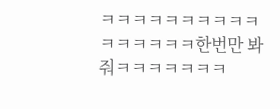ㅋㅋㅋㅋㅋㅋㅋㅋㅋㅋㅋㅋㅋㅋㅋㅋ한번만 봐줘ㅋㅋㅋㅋㅋㅋㅋ